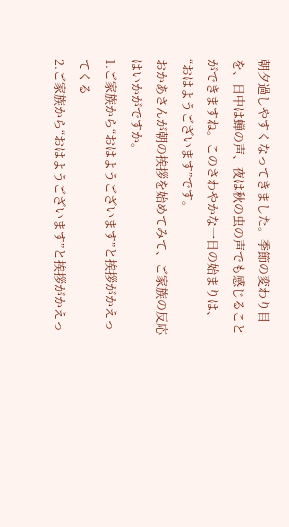朝夕過しやすくなってきました。季節の変わり目を、日中は蝉の声、夜は秋の虫の声でも感じることができますね。このさわやかな一日の始まりは、“おはようございます”です。
おかあさんが朝の挨拶を始めてみて、ご家族の反応はいかがですか。
1.ご家族から“おはようございます”と挨拶がかえってくる
2.ご家族から“おはようございます”と挨拶がかえっ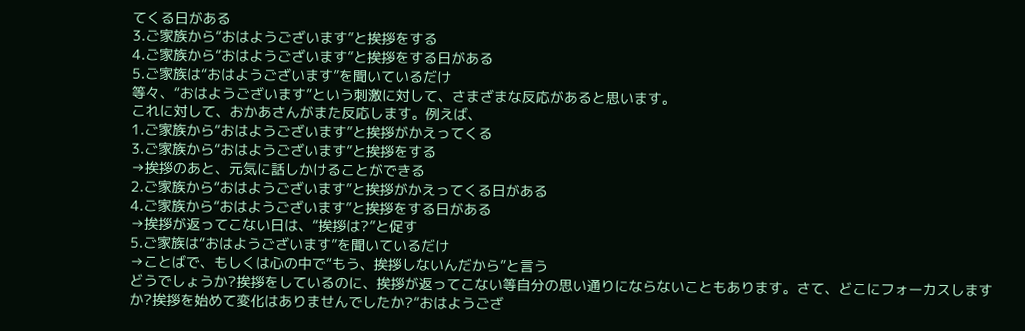てくる日がある
3.ご家族から“おはようございます”と挨拶をする
4.ご家族から“おはようございます”と挨拶をする日がある
5.ご家族は“おはようございます”を聞いているだけ
等々、“おはようございます”という刺激に対して、さまざまな反応があると思います。
これに対して、おかあさんがまた反応します。例えば、
1.ご家族から“おはようございます”と挨拶がかえってくる
3.ご家族から“おはようございます”と挨拶をする
→挨拶のあと、元気に話しかけることができる
2.ご家族から“おはようございます”と挨拶がかえってくる日がある
4.ご家族から“おはようございます”と挨拶をする日がある
→挨拶が返ってこない日は、“挨拶は?”と促す
5.ご家族は“おはようございます”を聞いているだけ
→ことばで、もしくは心の中で“もう、挨拶しないんだから”と言う
どうでしょうか?挨拶をしているのに、挨拶が返ってこない等自分の思い通りにならないこともあります。さて、どこにフォーカスしますか?挨拶を始めて変化はありませんでしたか?“おはようござ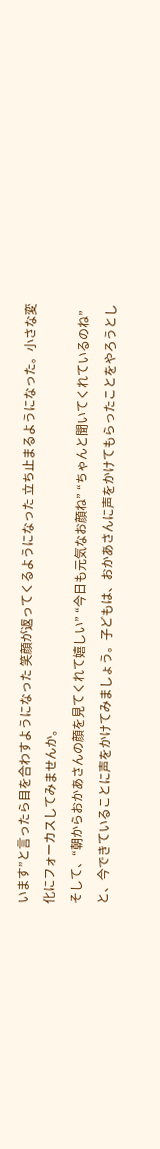います”と言ったら目を合わすようになった 笑顔が返ってくるようになった 立ち止まるようになった。小さな変化にフォーカスしてみませんか。
そして、“朝からおかあさんの顔を見てくれて嬉しい” “今日も元気なお顔ね” “ちゃんと聞いてくれているのね”と、今できていることに声をかけてみましょう。子どもは、おかあさんに声をかけてもらったことをやろうとし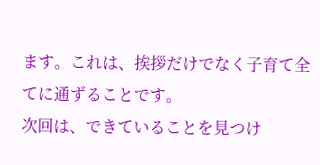ます。これは、挨拶だけでなく子育て全てに通ずることです。
次回は、できていることを見つけ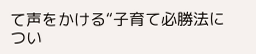て声をかける“子育て必勝法につい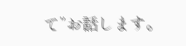て”お話します。